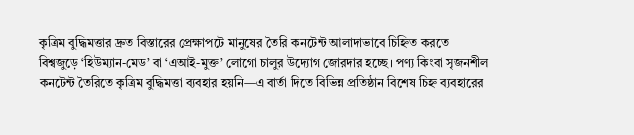কৃত্রিম বুদ্ধিমত্তার দ্রুত বিস্তারের প্রেক্ষাপটে মানুষের তৈরি কনটেন্ট আলাদাভাবে চিহ্নিত করতে বিশ্বজুড়ে ‘হিউম্যান-মেড’ বা ‘এআই-মুক্ত’ লোগো চালুর উদ্যোগ জোরদার হচ্ছে। পণ্য কিংবা সৃজনশীল কনটেন্ট তৈরিতে কৃত্রিম বুদ্ধিমত্তা ব্যবহার হয়নি—এ বার্তা দিতে বিভিন্ন প্রতিষ্ঠান বিশেষ চিহ্ন ব্যবহারের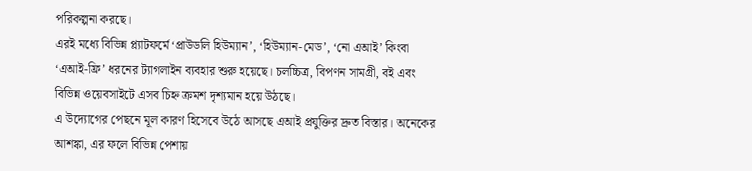পরিকল্পনা করছে।
এরই মধ্যে বিভিন্ন প্ল্যাটফর্মে ‘প্রাউডলি হিউম্যান’, ‘হিউম্যান-মেড’, ‘নো এআই’ কিংবা ‘এআই-ফ্রি’ ধরনের ট্যাগলাইন ব্যবহার শুরু হয়েছে। চলচ্চিত্র, বিপণন সামগ্রী, বই এবং বিভিন্ন ওয়েবসাইটে এসব চিহ্ন ক্রমশ দৃশ্যমান হয়ে উঠছে।
এ উদ্যোগের পেছনে মূল কারণ হিসেবে উঠে আসছে এআই প্রযুক্তির দ্রুত বিস্তার। অনেকের আশঙ্কা, এর ফলে বিভিন্ন পেশায়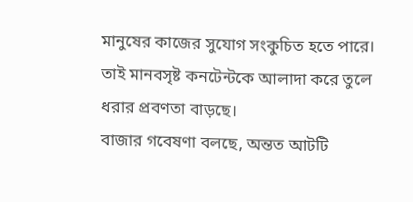মানুষের কাজের সুযোগ সংকুচিত হতে পারে। তাই মানবসৃষ্ট কনটেন্টকে আলাদা করে তুলে ধরার প্রবণতা বাড়ছে।
বাজার গবেষণা বলছে, অন্তত আটটি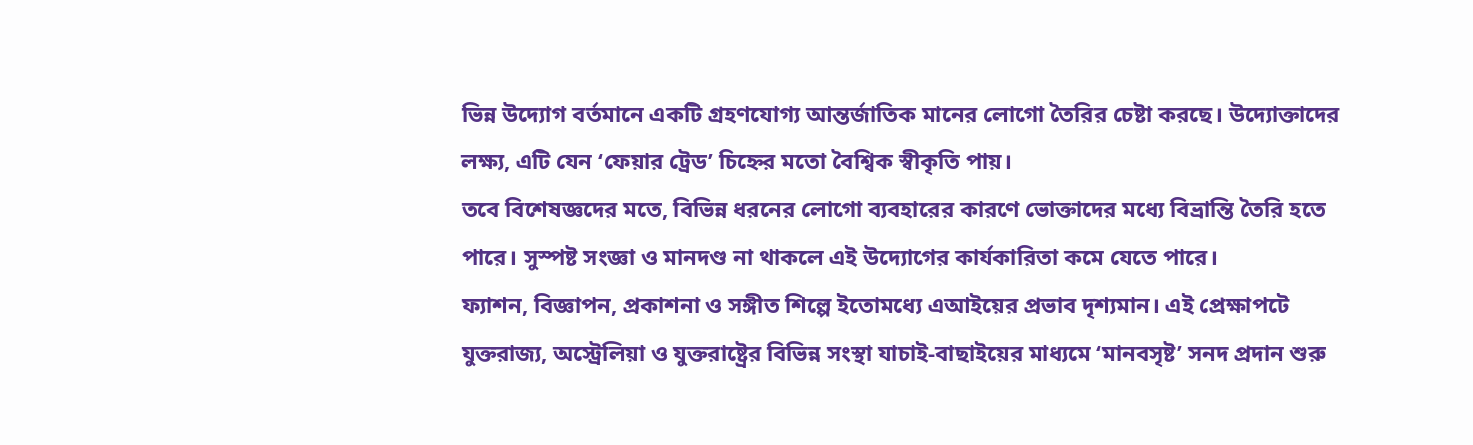ভিন্ন উদ্যোগ বর্তমানে একটি গ্রহণযোগ্য আন্তর্জাতিক মানের লোগো তৈরির চেষ্টা করছে। উদ্যোক্তাদের লক্ষ্য, এটি যেন ‘ফেয়ার ট্রেড’ চিহ্নের মতো বৈশ্বিক স্বীকৃতি পায়।
তবে বিশেষজ্ঞদের মতে, বিভিন্ন ধরনের লোগো ব্যবহারের কারণে ভোক্তাদের মধ্যে বিভ্রান্তি তৈরি হতে পারে। সুস্পষ্ট সংজ্ঞা ও মানদণ্ড না থাকলে এই উদ্যোগের কার্যকারিতা কমে যেতে পারে।
ফ্যাশন, বিজ্ঞাপন, প্রকাশনা ও সঙ্গীত শিল্পে ইতোমধ্যে এআইয়ের প্রভাব দৃশ্যমান। এই প্রেক্ষাপটে যুক্তরাজ্য, অস্ট্রেলিয়া ও যুক্তরাষ্ট্রের বিভিন্ন সংস্থা যাচাই-বাছাইয়ের মাধ্যমে ‘মানবসৃষ্ট’ সনদ প্রদান শুরু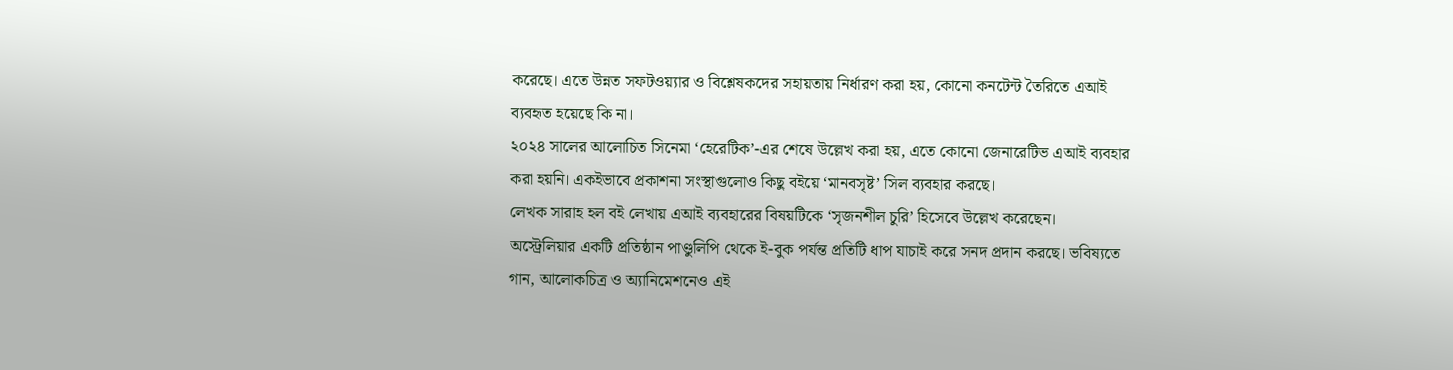করেছে। এতে উন্নত সফটওয়্যার ও বিশ্লেষকদের সহায়তায় নির্ধারণ করা হয়, কোনো কনটেন্ট তৈরিতে এআই ব্যবহৃত হয়েছে কি না।
২০২৪ সালের আলোচিত সিনেমা ‘হেরেটিক’-এর শেষে উল্লেখ করা হয়, এতে কোনো জেনারেটিভ এআই ব্যবহার করা হয়নি। একইভাবে প্রকাশনা সংস্থাগুলোও কিছু বইয়ে ‘মানবসৃষ্ট’ সিল ব্যবহার করছে।
লেখক সারাহ হল বই লেখায় এআই ব্যবহারের বিষয়টিকে ‘সৃজনশীল চুরি’ হিসেবে উল্লেখ করেছেন।
অস্ট্রেলিয়ার একটি প্রতিষ্ঠান পাণ্ডুলিপি থেকে ই-বুক পর্যন্ত প্রতিটি ধাপ যাচাই করে সনদ প্রদান করছে। ভবিষ্যতে গান, আলোকচিত্র ও অ্যানিমেশনেও এই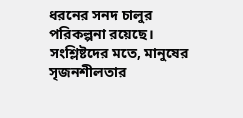ধরনের সনদ চালুর পরিকল্পনা রয়েছে। সংশ্লিষ্টদের মতে, মানুষের সৃজনশীলতার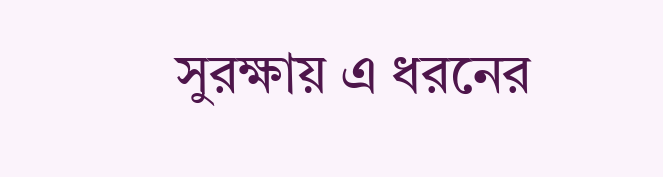সুরক্ষায় এ ধরনের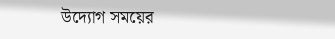উদ্যোগ সময়ের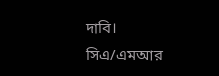দাবি।
সিএ/এমআর